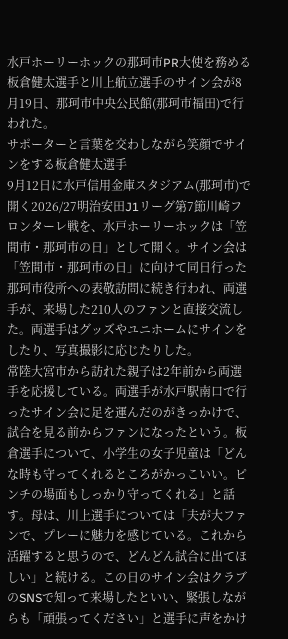水戸ホーリーホックの那珂市PR大使を務める板倉健太選手と川上航立選手のサイン会が8月19日、那珂市中央公民館(那珂市福田)で行われた。
サポーターと言葉を交わしながら笑顔でサインをする板倉健太選手
9月12日に水戸信用金庫スタジアム(那珂市)で開く2026/27明治安田J1リーグ第7節川崎フロンターレ戦を、水戸ホーリーホックは「笠間市・那珂市の日」として開く。サイン会は「笠間市・那珂市の日」に向けて同日行った那珂市役所への表敬訪問に続き行われ、両選手が、来場した210人のファンと直接交流した。両選手はグッズやユニホームにサインをしたり、写真撮影に応じたりした。
常陸大宮市から訪れた親子は2年前から両選手を応援している。両選手が水戸駅南口で行ったサイン会に足を運んだのがきっかけで、試合を見る前からファンになったという。板倉選手について、小学生の女子児童は「どんな時も守ってくれるところがかっこいい。ピンチの場面もしっかり守ってくれる」と話す。母は、川上選手については「夫が大ファンで、プレーに魅力を感じている。これから活躍すると思うので、どんどん試合に出てほしい」と続ける。この日のサイン会はクラブのSNSで知って来場したといい、緊張しながらも「頑張ってください」と選手に声をかけ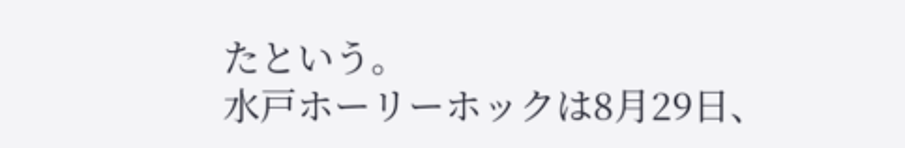たという。
水戸ホーリーホックは8月29日、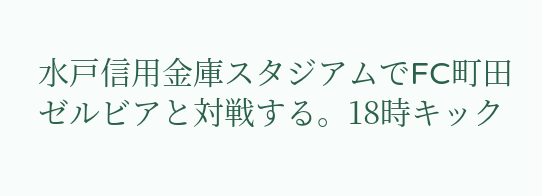水戸信用金庫スタジアムでFC町田ゼルビアと対戦する。18時キック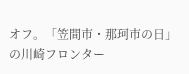オフ。「笠間市・那珂市の日」の川崎フロンター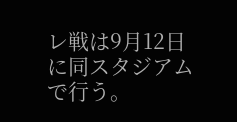レ戦は9月12日に同スタジアムで行う。